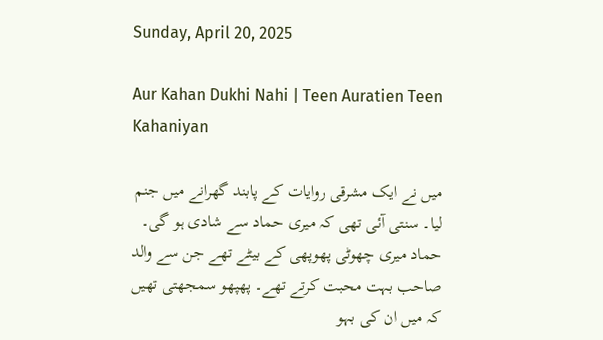Sunday, April 20, 2025

Aur Kahan Dukhi Nahi | Teen Auratien Teen Kahaniyan

میں نے ایک مشرقی روایات کے پابند گھرانے میں جنم لیا۔ سنتی آئی تھی کہ میری حماد سے شادی ہو گی۔ حماد میری چھوٹی پھوپھی کے بیٹے تھے جن سے والد صاحب بہت محبت کرتے تھے۔ پھپھو سمجھتی تھیں کہ میں ان کی بہو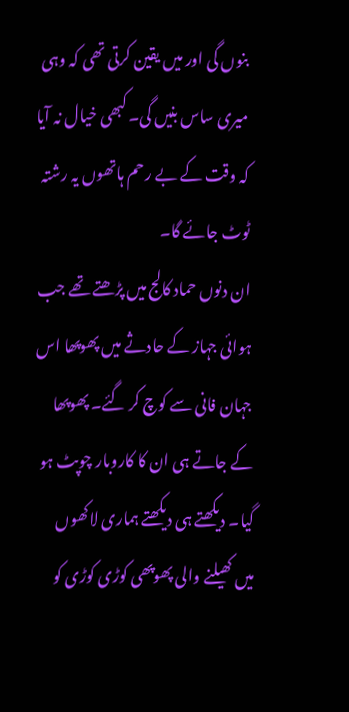بنوں گی اور میں یقین کرتی تھی کہ وہی میری ساس بنیں گی۔ کبھی خیال نہ آیا کہ وقت کے بے رحم ہاتھوں یہ رشتہ ٹوٹ جائے گا۔
ان دنوں حماد کالج میں پڑھتے تھے جب ہوائی جہاز کے حادثے میں پھوپھا اس جہان فانی سے کوچ کر گئے۔ پھوپھا کے جاتے ہی ان کا کاروبار چوپٹ ہو گیا۔ دیکھتے ہی دیکھتے ہماری لاکھوں میں کھیلنے والی پھوپھی کوڑی کوڑی کو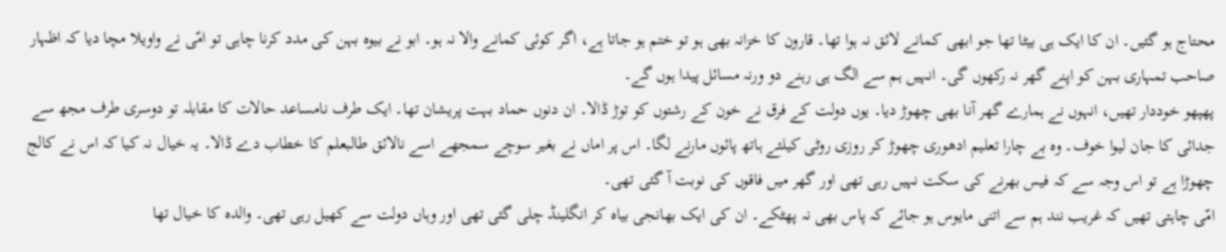محتاج ہو گئیں۔ ان کا ایک ہی بیٹا تھا جو ابھی کمانے لائق نہ ہوا تھا۔ قارون کا خزانہ بھی ہو تو ختم ہو جاتا ہے، اگر کوئی کمانے والا نہ ہو۔ ابو نے بیوہ بہن کی مدد کرنا چاہی تو امّی نے واویلا مچا دیا کہ اظہار صاحب تمہاری بہن کو اپنے گھر نہ رکھوں گی۔ انہیں ہم سے الگ ہی رہنے دو ورنہ مسائل پیدا ہوں گے۔
پھپھو خوددار تھیں، انہوں نے ہمارے گھر آنا بھی چھوڑ دیا۔ یوں دولت کے فرق نے خون کے رشتوں کو توڑ ڈالا۔ ان دنوں حماد بہت پریشان تھا۔ ایک طرف نامساعد حالات کا مقابلہ تو دوسری طرف مجھ سے جدائی کا جان لیوا خوف۔ وہ بے چارا تعلیم ادھوری چھوڑ کر روزی روٹی کیلئے ہاتھ پائوں مارنے لگا۔ اس پر اماں نے بغیر سوچے سمجھے اسے نالائق طالبعلم کا خطاب دے ڈالا۔ یہ خیال نہ کیا کہ اس نے کالج چھوڑا ہے تو اس وجہ سے کہ فیس بھرنے کی سکت نہیں رہی تھی اور گھر میں فاقوں کی نوبت آ گئی تھی۔
امّی چاہتی تھیں کہ غریب نند ہم سے اتنی مایوس ہو جائے کہ پاس بھی نہ پھٹکے۔ ان کی ایک بھانجی بیاہ کر انگلینڈ چلی گئی تھی اور وہاں دولت سے کھیل رہی تھی۔ والدہ کا خیال تھا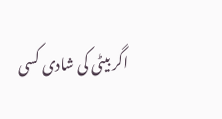اگر بیٹی کی شادی کسی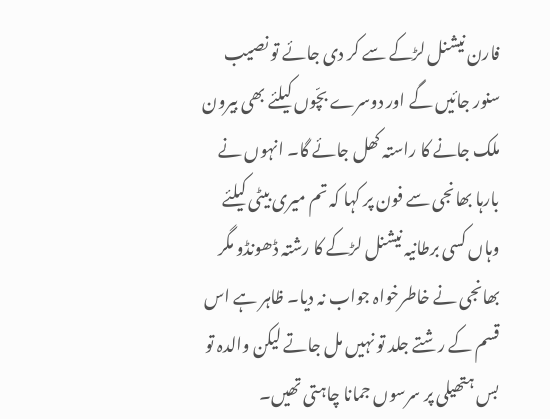فارن نیشنل لڑکے سے کر دی جائے تو نصیب سنور جائیں گے اور دوسرے بچّوں کیلئے بھی بیرون ملک جانے کا راستہ کھل جائے گا۔ انہوں نے بارہا بھانجی سے فون پر کہا کہ تم میری بیٹی کیلئے وہاں کسی برطانیہ نیشنل لڑکے کا رشتہ ڈھونڈو مگر بھانجی نے خاطرخواہ جواب نہ دیا۔ ظاہر ہے اس قسم کے رشتے جلد تو نہیں مل جاتے لیکن والدہ تو بس ہتھیلی پر سرسوں جمانا چاہتی تھیں۔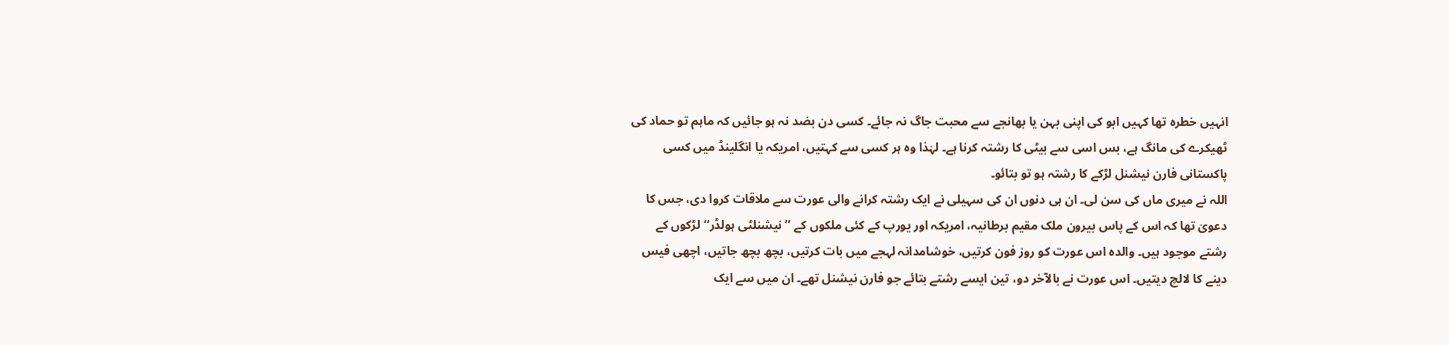انہیں خطرہ تھا کہیں ابو کی اپنی بہن یا بھانجے سے محبت جاگ نہ جائے۔ کسی دن بضد نہ ہو جائیں کہ ماہم تو حماد کی ٹھیکرے کی مانگ ہے، بس اسی سے بیٹی کا رشتہ کرنا ہے۔ لہٰذا وہ ہر کسی سے کہتیں، امریکہ یا انگلینڈ میں کسی پاکستانی فارن نیشنل لڑکے کا رشتہ ہو تو بتائو۔
اللہ نے میری ماں کی سن لی۔ ان ہی دنوں ان کی سہیلی نے ایک رشتہ کرانے والی عورت سے ملاقات کروا دی، جس کا دعویٰ تھا کہ اس کے پاس بیرون ملک مقیم برطانیہ، امریکہ اور یورپ کے کئی ملکوں کے ’’نیشنلٹی ہولڈر‘‘ لڑکوں کے رشتے موجود ہیں۔ والدہ اس عورت کو روز فون کرتیں، خوشامدانہ لہجے میں بات کرتیں، بچھ بچھ جاتیں، اچھی فیس دینے کا لالچ دیتیں۔ اس عورت نے بالآخر دو، تین ایسے رشتے بتائے جو فارن نیشنل تھے۔ ان میں سے ایک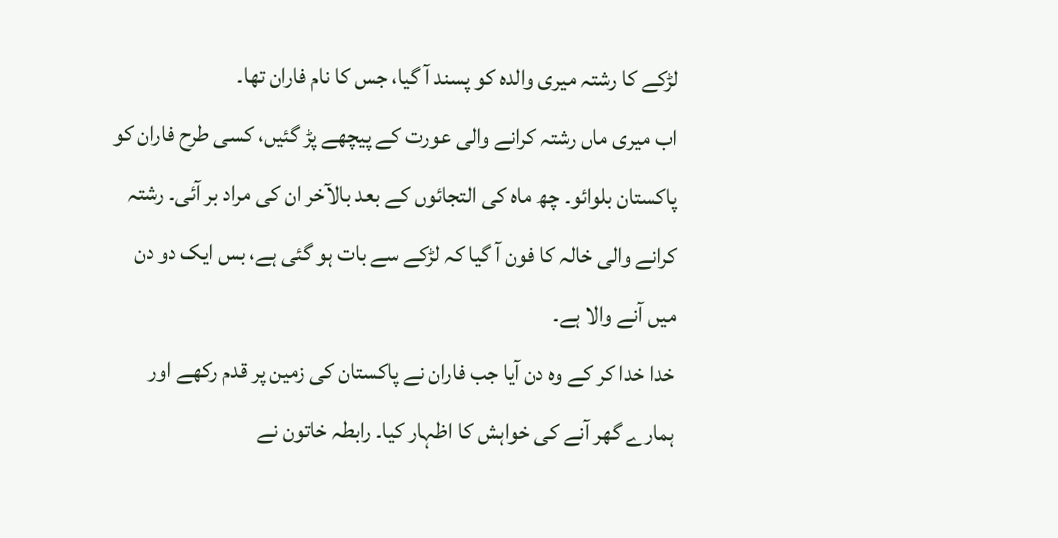لڑکے کا رشتہ میری والدہ کو پسند آ گیا، جس کا نام فاران تھا۔
اب میری ماں رشتہ کرانے والی عورت کے پیچھے پڑ گئیں، کسی طرح فاران کو پاکستان بلوائو۔ چھ ماہ کی التجائوں کے بعد بالآخر ان کی مراد بر آئی۔ رشتہ کرانے والی خالہ کا فون آ گیا کہ لڑکے سے بات ہو گئی ہے، بس ایک دو دن میں آنے والا ہے۔
خدا خدا کر کے وہ دن آیا جب فاران نے پاکستان کی زمین پر قدم رکھے اور ہمارے گھر آنے کی خواہش کا اظہار کیا۔ رابطہ خاتون نے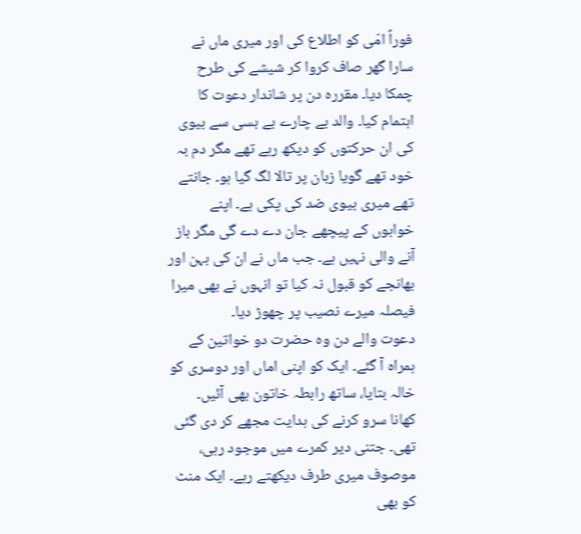فوراً امّی کو اطلاع کی اور میری ماں نے سارا گھر صاف کروا کر شیشے کی طرح چمکا دیا۔ مقررہ دن پر شاندار دعوت کا اہتمام کیا۔ والد بے چارے بے بسی سے بیوی کی ان حرکتوں کو دیکھ رہے تھے مگر دم بہ خود تھے گویا زبان پر تالا لگ گیا ہو۔ جانتے تھے میری بیوی ضد کی پکی ہے۔ اپنے خوابوں کے پیچھے جان دے دے گی مگر باز آنے والی نہیں ہے۔ جب ماں نے ان کی بہن اور بھانجے کو قبول نہ کیا تو انہوں نے بھی میرا فیصلہ میرے نصیب پر چھوڑ دیا۔
دعوت والے دن وہ حضرت دو خواتین کے ہمراہ آ گئے۔ ایک کو اپنی اماں اور دوسری کو خالہ بتایا، ساتھ رابطہ خاتون بھی آئیں۔ کھانا سرو کرنے کی ہدایت مجھے کر دی گئی تھی۔ جتنی دیر کمرے میں موجود رہی، موصوف میری طرف دیکھتے رہے۔ ایک منٹ کو بھی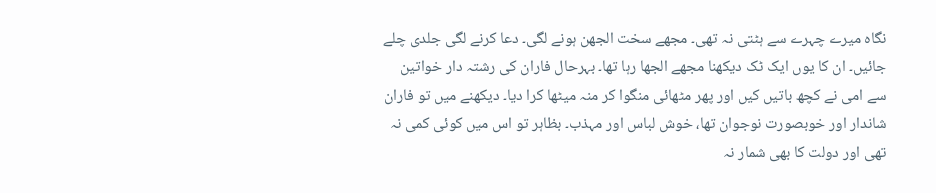نگاہ میرے چہرے سے ہٹتی نہ تھی۔ مجھے سخت الجھن ہونے لگی۔ دعا کرنے لگی جلدی چلے جائیں۔ ان کا یوں ایک ٹک دیکھنا مجھے الجھا رہا تھا۔ بہرحال فاران کی رشتہ دار خواتین سے امی نے کچھ باتیں کیں اور پھر مٹھائی منگوا کر منہ میٹھا کرا دیا۔ دیکھنے میں تو فاران شاندار اور خوبصورت نوجوان تھا، خوش لباس اور مہذب۔ بظاہر تو اس میں کوئی کمی نہ تھی اور دولت کا بھی شمار نہ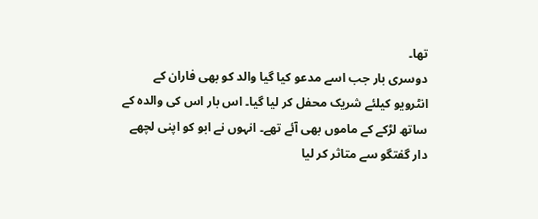تھا۔
دوسری بار جب اسے مدعو کیا گیا والد کو بھی فاران کے انٹرویو کیلئے شریک محفل کر لیا گیا۔ اس بار اس کی والدہ کے ساتھ لڑکے کے ماموں بھی آئے تھے۔ انہوں نے ابو کو اپنی لچھے دار گفتگو سے متاثر کر لیا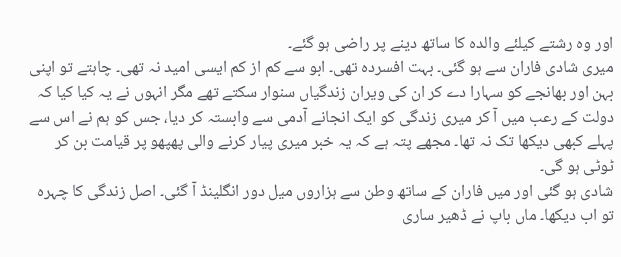اور وہ رشتے کیلئے والدہ کا ساتھ دینے پر راضی ہو گئے۔
میری شادی فاران سے ہو گئی۔ بہت افسردہ تھی۔ ابو سے کم از کم ایسی امید نہ تھی۔ چاہتے تو اپنی بہن اور بھانجے کو سہارا دے کر ان کی ویران زندگیاں سنوار سکتے تھے مگر انہوں نے یہ کیا کیا کہ دولت کے رعب میں آ کر میری زندگی کو ایک انجانے آدمی سے وابستہ کر دیا، جس کو ہم نے اس سے پہلے کبھی دیکھا تک نہ تھا۔ مجھے پتہ ہے کہ یہ خبر میری پیار کرنے والی پھپھو پر قیامت بن کر ٹوٹی ہو گی۔
شادی ہو گئی اور میں فاران کے ساتھ وطن سے ہزاروں میل دور انگلینڈ آ گئی۔ اصل زندگی کا چہرہ تو اب دیکھا۔ ماں باپ نے ڈھیر ساری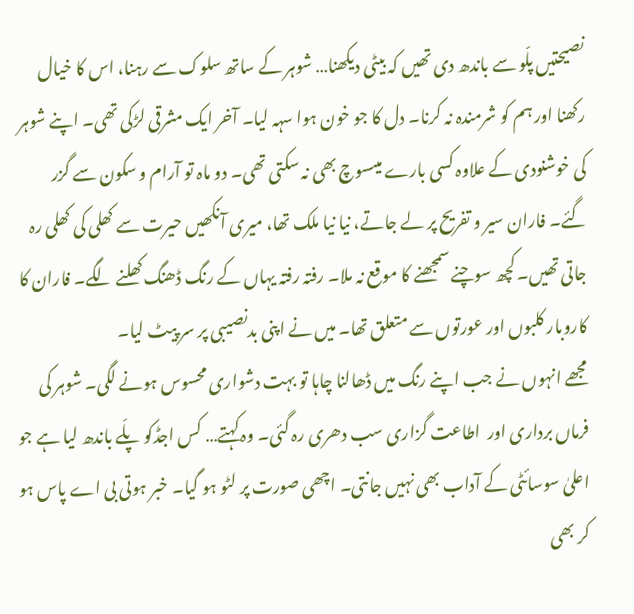نصیحتیں پلّو سے باندھ دی تھیں کہ بیٹی دیکھنا… شوہر کے ساتھ سلوک سے رہنا، اس کا خیال رکھنا اور ہم کو شرمندہ نہ کرنا۔ دل کا جو خون ہوا سہہ لیا۔ آخر ایک مشرقی لڑکی تھی۔ اپنے شوہر کی خوشنودی کے علاوہ کسی بارے میںسوچ بھی نہ سکتی تھی۔ دو ماہ تو آرام و سکون سے گزر گئے۔ فاران سیر و تفریح پر لے جاتے، نیا نیا ملک تھا، میری آنکھیں حیرت سے کھلی کی کھلی رہ جاتی تھیں۔ کچھ سوچنے سمجھنے کا موقع نہ ملا۔ رفتہ رفتہ یہاں کے رنگ ڈھنگ کھلنے لگے۔ فاران کا کاروبار کلبوں اور عورتوں سے متعلق تھا۔ میں نے اپنی بدنصیبی پر سر پیٹ لیا۔
مجھے انہوں نے جب اپنے رنگ میں ڈھالنا چاہا تو بہت دشواری محسوس ہونے لگی۔ شوہر کی فرماں برداری اور  اطاعت گزاری سب دھری رہ گئی۔ وہ کہتے… کس اجڈکو پلّے باندھ لیا ہے جو اعلیٰ سوسائٹی کے آداب بھی نہیں جانتی۔ اچھی صورت پر لٹو ہو گیا۔ خبر ہوتی بی اے پاس ہو کر بھی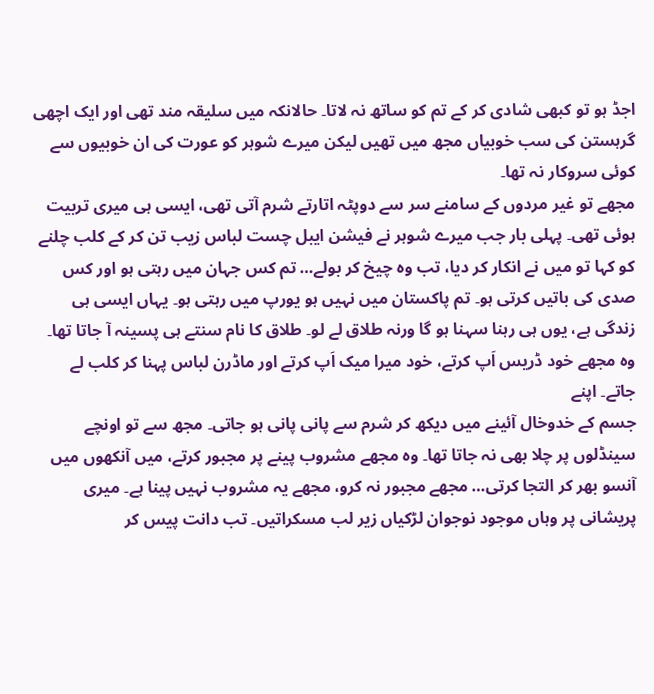اجڈ ہو تو کبھی شادی کر کے تم کو ساتھ نہ لاتا۔ حالانکہ میں سلیقہ مند تھی اور ایک اچھی گرہستن کی سب خوبیاں مجھ میں تھیں لیکن میرے شوہر کو عورت کی ان خوبیوں سے کوئی سروکار نہ تھا۔
مجھے تو غیر مردوں کے سامنے سر سے دوپٹہ اتارتے شرم آتی تھی، ایسی ہی میری تربیت ہوئی تھی۔ پہلی بار جب میرے شوہر نے فیشن ایبل چست لباس زیب تن کر کے کلب چلنے کو کہا تو میں نے انکار کر دیا، تب وہ چیخ کر بولے… تم کس جہان میں رہتی ہو اور کس صدی کی باتیں کرتی ہو۔ تم پاکستان میں نہیں ہو یورپ میں رہتی ہو۔ یہاں ایسی ہی زندگی ہے، یوں ہی رہنا سہنا ہو گا ورنہ طلاق لے لو۔ طلاق کا نام سنتے ہی پسینہ آ جاتا تھا۔
وہ مجھے خود ڈریس اَپ کرتے، خود میرا میک اَپ کرتے اور ماڈرن لباس پہنا کر کلب لے جاتے۔ اپنے
جسم کے خدوخال آئینے میں دیکھ کر شرم سے پانی پانی ہو جاتی۔ مجھ سے تو اونچے سینڈلوں پر چلا بھی نہ جاتا تھا۔ وہ مجھے مشروب پینے پر مجبور کرتے، میں آنکھوں میں آنسو بھر کر التجا کرتی… مجھے مجبور نہ کرو، مجھے یہ مشروب نہیں پینا ہے۔ میری پریشانی پر وہاں موجود نوجوان لڑکیاں زیر لب مسکراتیں۔ تب دانت پیس کر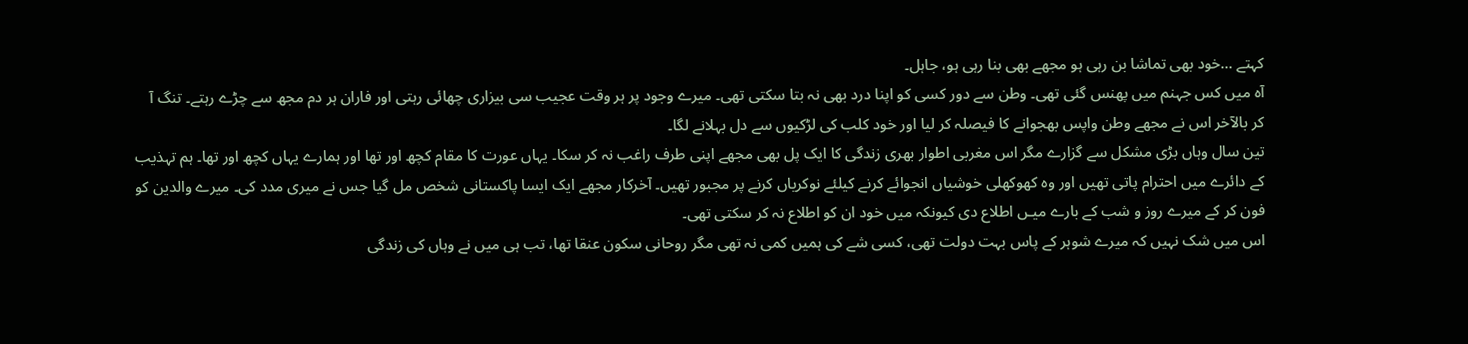کہتے …خود بھی تماشا بن رہی ہو مجھے بھی بنا رہی ہو، جاہل۔
آہ میں کس جہنم میں پھنس گئی تھی۔ وطن سے دور کسی کو اپنا درد بھی نہ بتا سکتی تھی۔ میرے وجود پر ہر وقت عجیب سی بیزاری چھائی رہتی اور فاران ہر دم مجھ سے چڑے رہتے۔ تنگ آ کر بالآخر اس نے مجھے وطن واپس بھجوانے کا فیصلہ کر لیا اور خود کلب کی لڑکیوں سے دل بہلانے لگا۔
تین سال وہاں بڑی مشکل سے گزارے مگر اس مغربی اطوار بھری زندگی کا ایک پل بھی مجھے اپنی طرف راغب نہ کر سکا۔ یہاں عورت کا مقام کچھ اور تھا اور ہمارے یہاں کچھ اور تھا۔ ہم تہذیب کے دائرے میں احترام پاتی تھیں اور وہ کھوکھلی خوشیاں انجوائے کرنے کیلئے نوکریاں کرنے پر مجبور تھیں۔ آخرکار مجھے ایک ایسا پاکستانی شخص مل گیا جس نے میری مدد کی۔ میرے والدین کو فون کر کے میرے روز و شب کے بارے میـں اطلاع دی کیونکہ میں خود ان کو اطلاع نہ کر سکتی تھی۔
اس میں شک نہیں کہ میرے شوہر کے پاس بہت دولت تھی، کسی شے کی ہمیں کمی نہ تھی مگر روحانی سکون عنقا تھا، تب ہی میں نے وہاں کی زندگی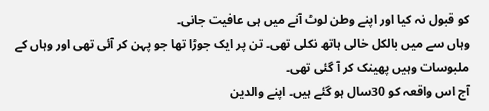کو قبول نہ کیا اور اپنے وطن لوٹ آنے میں ہی عافیت جانی۔
وہاں سے میں بالکل خالی ہاتھ نکلی تھی۔ تن پر ایک جوڑا تھا جو پہن کر آئی تھی اور وہاں کے ملبوسات وہیں پھینک کر آ گئی تھی۔
آج اس واقعہ کو 30سال ہو گئے ہیں۔ اپنے والدین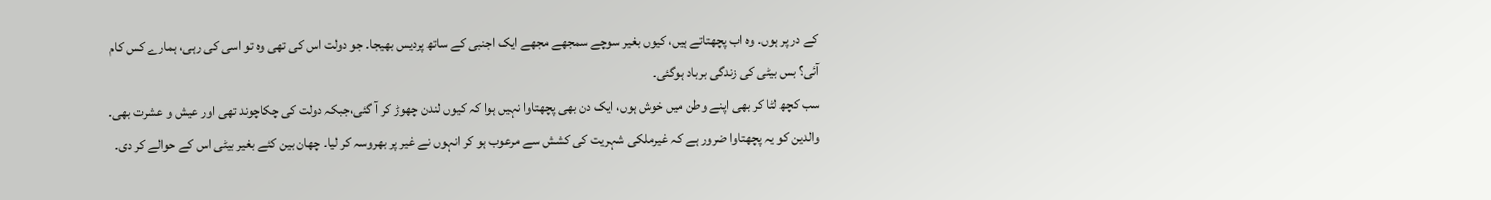کے در پر ہوں۔ وہ اب پچھتاتے ہیں، کیوں بغیر سوچے سمجھے مجھے ایک اجنبی کے ساتھ پردیس بھیجا۔ جو دولت اس کی تھی وہ تو اسی کی رہی، ہمارے کس کام آئی؟ بس بیٹی کی زندگی برباد ہوگئی۔
سب کچھ لٹا کر بھی اپنے وطن میں خوش ہوں، ایک دن بھی پچھتاوا نہیں ہوا کہ کیوں لندن چھوڑ کر آ گئی،جبکہ دولت کی چکاچوند تھی اور عیش و عشرت بھی۔
والدین کو یہ پچھتاوا ضرور ہے کہ غیرملکی شہریت کی کشش سے مرعوب ہو کر انہوں نے غیر پر بھروسہ کر لیا۔ چھان بین کئے بغیر بیٹی اس کے حوالے کر دی۔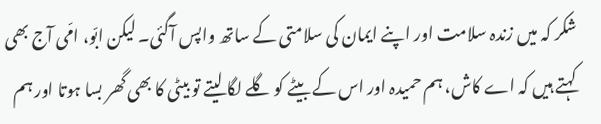شکر کہ میں زندہ سلامت اور اپنے ایمان کی سلامتی کے ساتھ واپس آگئی۔ لیکن ابّو، امّی آج بھی کہتے ہیں کہ اے کاش، ہم حمیدہ اور اس کے بیٹے کو گلے لگا لیتے تو بیٹی کا بھی گھر بسا ہوتا اور ہم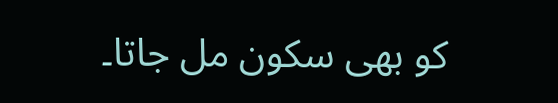کو بھی سکون مل جاتا۔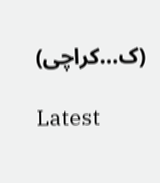(ک…کراچی)

Latest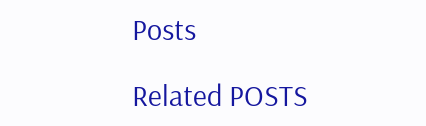Posts

Related POSTS